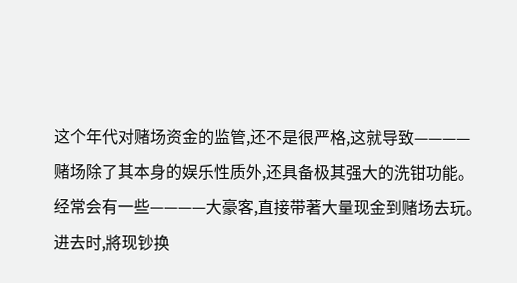这个年代对赌场资金的监管,还不是很严格,这就导致————
赌场除了其本身的娱乐性质外,还具备极其强大的洗钳功能。
经常会有一些————大豪客,直接带著大量现金到赌场去玩。
进去时,將现钞换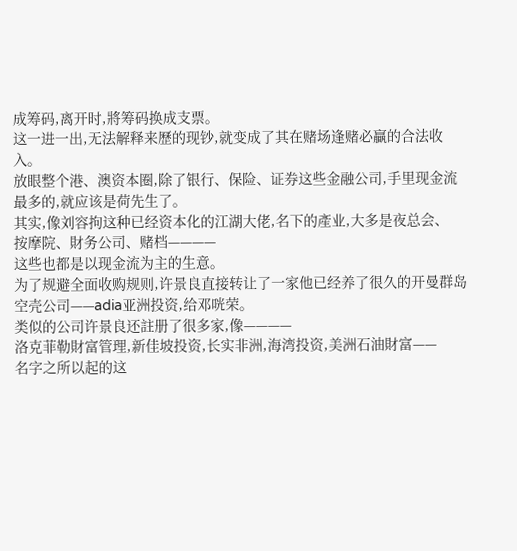成筹码,离开时,將筹码换成支票。
这一进一出,无法解释来歷的现钞,就变成了其在赌场逢赌必贏的合法收入。
放眼整个港、澳资本圈,除了银行、保险、证券这些金融公司,手里现金流最多的,就应该是荷先生了。
其实,像刘容拘这种已经资本化的江湖大佬,名下的產业,大多是夜总会、
按摩院、財务公司、赌档————
这些也都是以现金流为主的生意。
为了规避全面收购规则,许景良直接转让了一家他已经养了很久的开曼群岛空壳公司——adia亚洲投资,给邓咣荣。
类似的公司许景良还註册了很多家,像————
洛克菲勒財富管理,新佳坡投资,长实非洲,海湾投资,美洲石油財富——
名字之所以起的这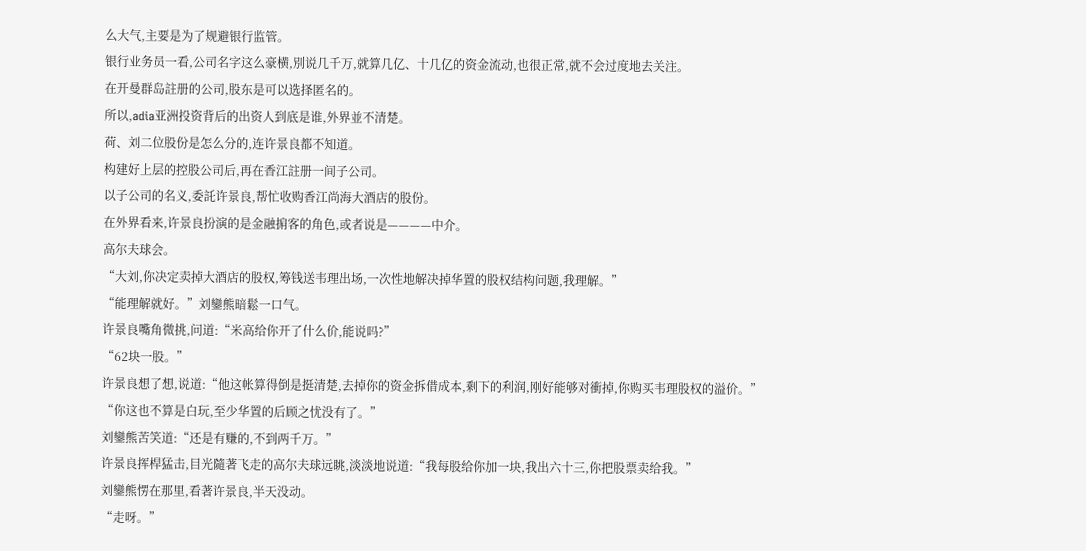么大气,主要是为了规避银行监管。
银行业务员一看,公司名字这么豪横,別说几千万,就算几亿、十几亿的资金流动,也很正常,就不会过度地去关注。
在开曼群岛註册的公司,股东是可以选择匿名的。
所以,adia亚洲投资背后的出资人到底是谁,外界並不清楚。
荷、刘二位股份是怎么分的,连许景良都不知道。
构建好上层的控股公司后,再在香江註册一间子公司。
以子公司的名义,委託许景良,帮忙收购香江尚海大酒店的股份。
在外界看来,许景良扮演的是金融掮客的角色,或者说是————中介。
高尔夫球会。
“大刘,你决定卖掉大酒店的股权,筹钱送韦理出场,一次性地解决掉华置的股权结构问题,我理解。”
“能理解就好。”刘鑾熊暗鬆一口气。
许景良嘴角微挑,问道:“米高给你开了什么价,能说吗?”
“62块一股。”
许景良想了想,说道:“他这帐算得倒是挺清楚,去掉你的资金拆借成本,剩下的利润,刚好能够对衝掉,你购买韦理股权的溢价。”
“你这也不算是白玩,至少华置的后顾之忧没有了。”
刘鑾熊苦笑道:“还是有赚的,不到两千万。”
许景良挥桿猛击,目光隨著飞走的高尔夫球远眺,淡淡地说道:“我每股给你加一块,我出六十三,你把股票卖给我。”
刘鑾熊愣在那里,看著许景良,半天没动。
“走呀。”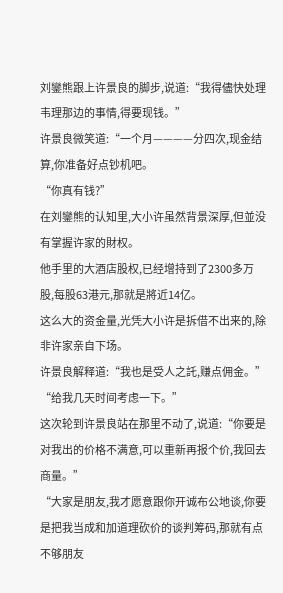刘鑾熊跟上许景良的脚步,说道:“我得儘快处理韦理那边的事情,得要现钱。”
许景良微笑道:“一个月————分四次,现金结算,你准备好点钞机吧。
“你真有钱?”
在刘鑾熊的认知里,大小许虽然背景深厚,但並没有掌握许家的財权。
他手里的大酒店股权,已经增持到了2300多万股,每股63港元,那就是將近14亿。
这么大的资金量,光凭大小许是拆借不出来的,除非许家亲自下场。
许景良解释道:“我也是受人之託,赚点佣金。”
“给我几天时间考虑一下。”
这次轮到许景良站在那里不动了,说道:“你要是对我出的价格不满意,可以重新再报个价,我回去商量。”
“大家是朋友,我才愿意跟你开诚布公地谈,你要是把我当成和加道理砍价的谈判筹码,那就有点不够朋友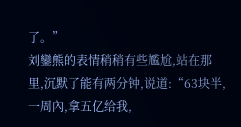了。”
刘鑾熊的表情稍稍有些尷尬,站在那里,沉默了能有两分钟,说道:“63块半,一周內,拿五亿给我,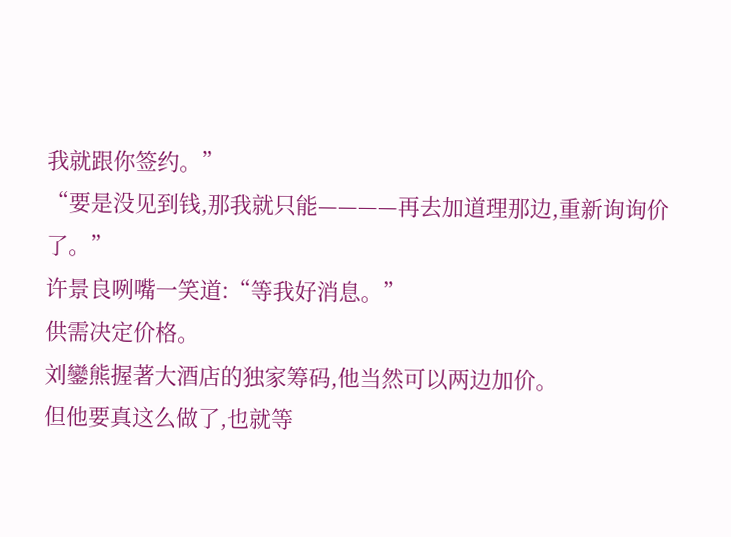我就跟你签约。”
“要是没见到钱,那我就只能————再去加道理那边,重新询询价了。”
许景良咧嘴一笑道:“等我好消息。”
供需决定价格。
刘鑾熊握著大酒店的独家筹码,他当然可以两边加价。
但他要真这么做了,也就等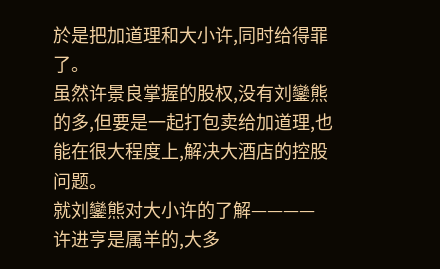於是把加道理和大小许,同时给得罪了。
虽然许景良掌握的股权,没有刘鑾熊的多,但要是一起打包卖给加道理,也能在很大程度上,解决大酒店的控股问题。
就刘鑾熊对大小许的了解————
许进亨是属羊的,大多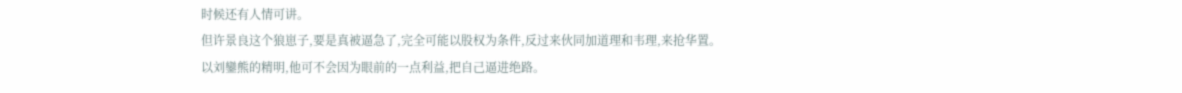时候还有人情可讲。
但许景良这个狼崽子,要是真被逼急了,完全可能以股权为条件,反过来伙同加道理和韦理,来抢华置。
以刘鑾熊的精明,他可不会因为眼前的一点利益,把自己逼进绝路。